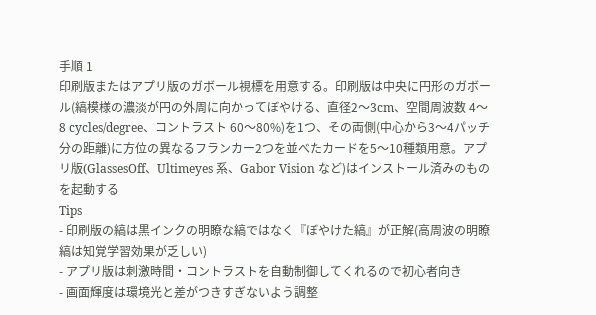手順 1
印刷版またはアプリ版のガボール視標を用意する。印刷版は中央に円形のガボール(縞模様の濃淡が円の外周に向かってぼやける、直径2〜3cm、空間周波数 4〜8 cycles/degree、コントラスト 60〜80%)を1つ、その両側(中心から3〜4パッチ分の距離)に方位の異なるフランカー2つを並べたカードを5〜10種類用意。アプリ版(GlassesOff、Ultimeyes 系、Gabor Vision など)はインストール済みのものを起動する
Tips
- 印刷版の縞は黒インクの明瞭な縞ではなく『ぼやけた縞』が正解(高周波の明瞭縞は知覚学習効果が乏しい)
- アプリ版は刺激時間・コントラストを自動制御してくれるので初心者向き
- 画面輝度は環境光と差がつきすぎないよう調整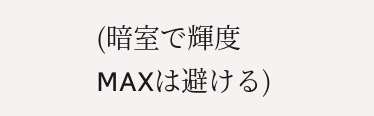(暗室で輝度MAXは避ける)